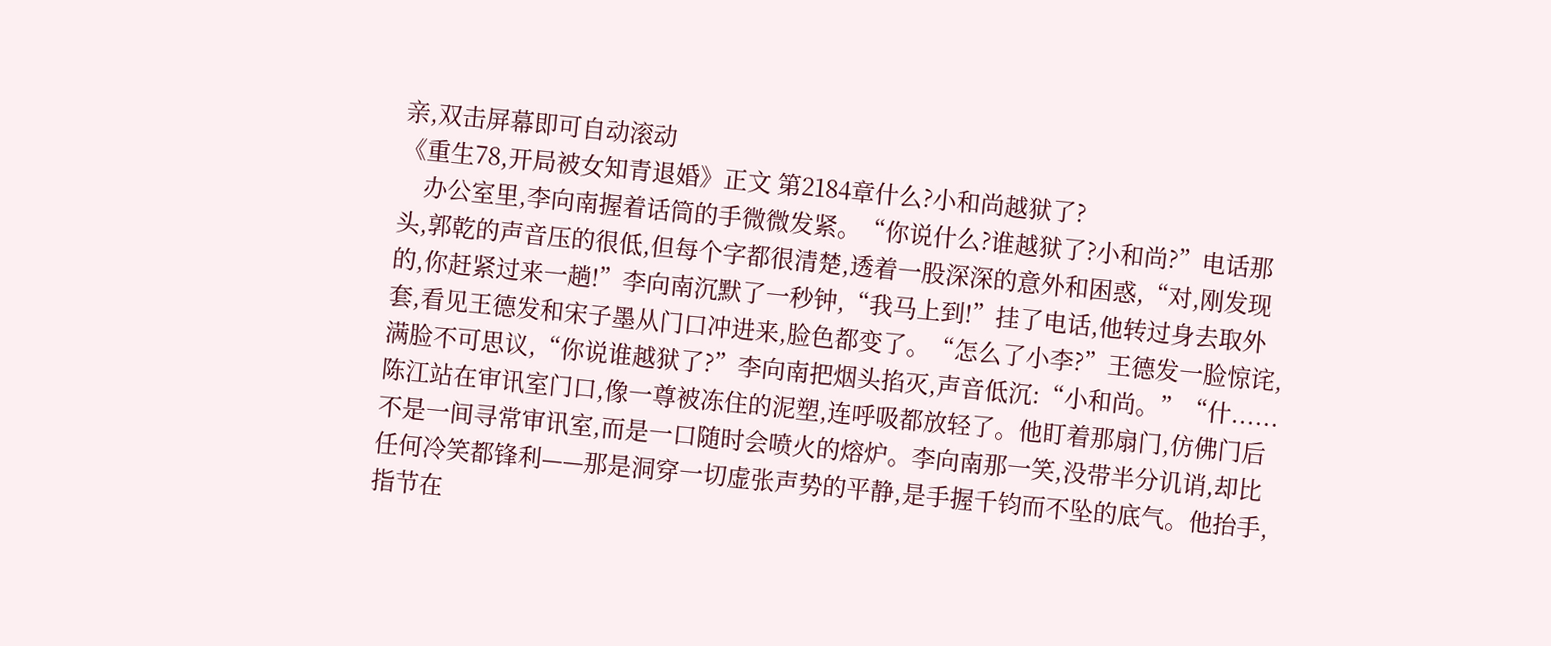亲,双击屏幕即可自动滚动
《重生78,开局被女知青退婚》正文 第2184章什么?小和尚越狱了?
    办公室里,李向南握着话筒的手微微发紧。“你说什么?谁越狱了?小和尚?”电话那头,郭乾的声音压的很低,但每个字都很清楚,透着一股深深的意外和困惑,“对,刚发现的,你赶紧过来一趟!”李向南沉默了一秒钟,“我马上到!”挂了电话,他转过身去取外套,看见王德发和宋子墨从门口冲进来,脸色都变了。“怎么了小李?”王德发一脸惊诧,满脸不可思议,“你说谁越狱了?”李向南把烟头掐灭,声音低沉:“小和尚。”“什......陈江站在审讯室门口,像一尊被冻住的泥塑,连呼吸都放轻了。他盯着那扇门,仿佛门后不是一间寻常审讯室,而是一口随时会喷火的熔炉。李向南那一笑,没带半分讥诮,却比任何冷笑都锋利——那是洞穿一切虚张声势的平静,是手握千钧而不坠的底气。他抬手,指节在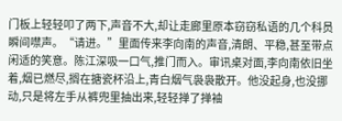门板上轻轻叩了两下,声音不大,却让走廊里原本窃窃私语的几个科员瞬间噤声。“请进。”里面传来李向南的声音,清朗、平稳,甚至带点闲适的笑意。陈江深吸一口气,推门而入。审讯桌对面,李向南依旧坐着,烟已燃尽,搁在搪瓷杯沿上,青白烟气袅袅散开。他没起身,也没挪动,只是将左手从裤兜里抽出来,轻轻掸了掸袖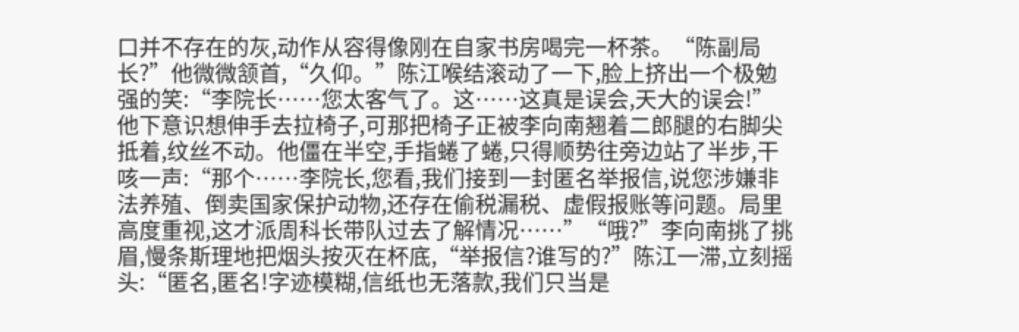口并不存在的灰,动作从容得像刚在自家书房喝完一杯茶。“陈副局长?”他微微颔首,“久仰。”陈江喉结滚动了一下,脸上挤出一个极勉强的笑:“李院长……您太客气了。这……这真是误会,天大的误会!”他下意识想伸手去拉椅子,可那把椅子正被李向南翘着二郎腿的右脚尖抵着,纹丝不动。他僵在半空,手指蜷了蜷,只得顺势往旁边站了半步,干咳一声:“那个……李院长,您看,我们接到一封匿名举报信,说您涉嫌非法养殖、倒卖国家保护动物,还存在偷税漏税、虚假报账等问题。局里高度重视,这才派周科长带队过去了解情况……”“哦?”李向南挑了挑眉,慢条斯理地把烟头按灭在杯底,“举报信?谁写的?”陈江一滞,立刻摇头:“匿名,匿名!字迹模糊,信纸也无落款,我们只当是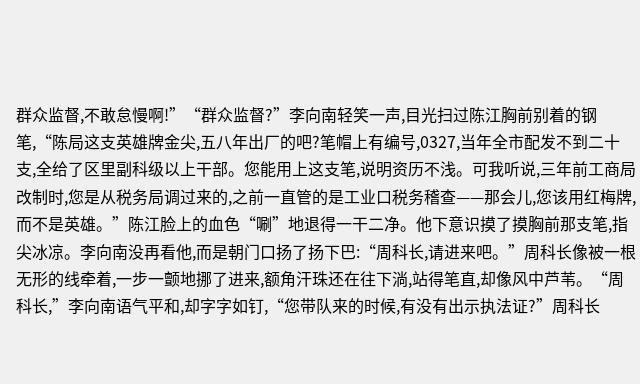群众监督,不敢怠慢啊!”“群众监督?”李向南轻笑一声,目光扫过陈江胸前别着的钢笔,“陈局这支英雄牌金尖,五八年出厂的吧?笔帽上有编号,0327,当年全市配发不到二十支,全给了区里副科级以上干部。您能用上这支笔,说明资历不浅。可我听说,三年前工商局改制时,您是从税务局调过来的,之前一直管的是工业口税务稽查——那会儿,您该用红梅牌,而不是英雄。”陈江脸上的血色“唰”地退得一干二净。他下意识摸了摸胸前那支笔,指尖冰凉。李向南没再看他,而是朝门口扬了扬下巴:“周科长,请进来吧。”周科长像被一根无形的线牵着,一步一颤地挪了进来,额角汗珠还在往下淌,站得笔直,却像风中芦苇。“周科长,”李向南语气平和,却字字如钉,“您带队来的时候,有没有出示执法证?”周科长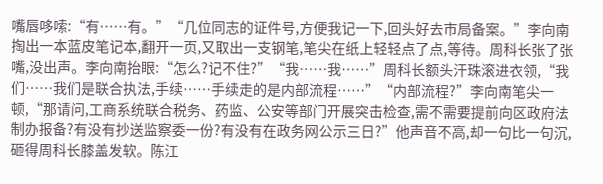嘴唇哆嗦:“有……有。”“几位同志的证件号,方便我记一下,回头好去市局备案。”李向南掏出一本蓝皮笔记本,翻开一页,又取出一支钢笔,笔尖在纸上轻轻点了点,等待。周科长张了张嘴,没出声。李向南抬眼:“怎么?记不住?”“我……我……”周科长额头汗珠滚进衣领,“我们……我们是联合执法,手续……手续走的是内部流程……”“内部流程?”李向南笔尖一顿,“那请问,工商系统联合税务、药监、公安等部门开展突击检查,需不需要提前向区政府法制办报备?有没有抄送监察委一份?有没有在政务网公示三日?”他声音不高,却一句比一句沉,砸得周科长膝盖发软。陈江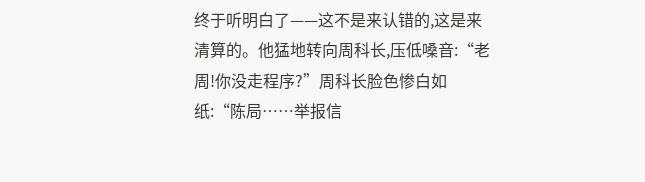终于听明白了——这不是来认错的,这是来清算的。他猛地转向周科长,压低嗓音:“老周!你没走程序?”周科长脸色惨白如纸:“陈局……举报信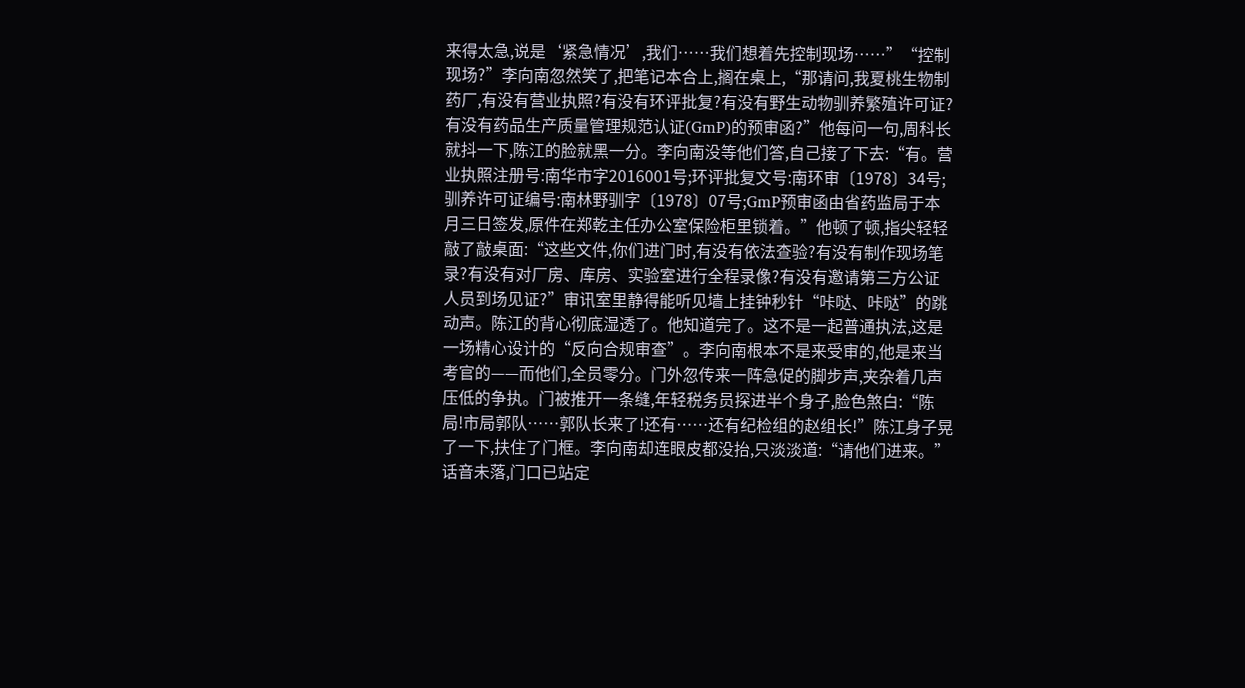来得太急,说是‘紧急情况’,我们……我们想着先控制现场……”“控制现场?”李向南忽然笑了,把笔记本合上,搁在桌上,“那请问,我夏桃生物制药厂,有没有营业执照?有没有环评批复?有没有野生动物驯养繁殖许可证?有没有药品生产质量管理规范认证(GmP)的预审函?”他每问一句,周科长就抖一下,陈江的脸就黑一分。李向南没等他们答,自己接了下去:“有。营业执照注册号:南华市字2016001号;环评批复文号:南环审〔1978〕34号;驯养许可证编号:南林野驯字〔1978〕07号;GmP预审函由省药监局于本月三日签发,原件在郑乾主任办公室保险柜里锁着。”他顿了顿,指尖轻轻敲了敲桌面:“这些文件,你们进门时,有没有依法查验?有没有制作现场笔录?有没有对厂房、库房、实验室进行全程录像?有没有邀请第三方公证人员到场见证?”审讯室里静得能听见墙上挂钟秒针“咔哒、咔哒”的跳动声。陈江的背心彻底湿透了。他知道完了。这不是一起普通执法,这是一场精心设计的“反向合规审查”。李向南根本不是来受审的,他是来当考官的——而他们,全员零分。门外忽传来一阵急促的脚步声,夹杂着几声压低的争执。门被推开一条缝,年轻税务员探进半个身子,脸色煞白:“陈局!市局郭队……郭队长来了!还有……还有纪检组的赵组长!”陈江身子晃了一下,扶住了门框。李向南却连眼皮都没抬,只淡淡道:“请他们进来。”话音未落,门口已站定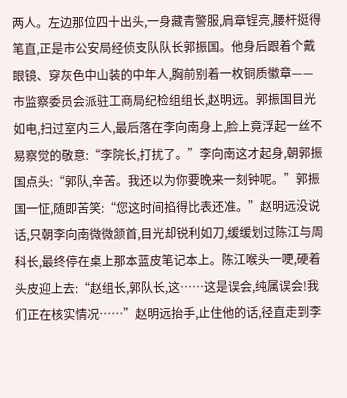两人。左边那位四十出头,一身藏青警服,肩章锃亮,腰杆挺得笔直,正是市公安局经侦支队队长郭振国。他身后跟着个戴眼镜、穿灰色中山装的中年人,胸前别着一枚铜质徽章——市监察委员会派驻工商局纪检组组长,赵明远。郭振国目光如电,扫过室内三人,最后落在李向南身上,脸上竟浮起一丝不易察觉的敬意:“李院长,打扰了。”李向南这才起身,朝郭振国点头:“郭队,辛苦。我还以为你要晚来一刻钟呢。”郭振国一怔,随即苦笑:“您这时间掐得比表还准。”赵明远没说话,只朝李向南微微颔首,目光却锐利如刀,缓缓划过陈江与周科长,最终停在桌上那本蓝皮笔记本上。陈江喉头一哽,硬着头皮迎上去:“赵组长,郭队长,这……这是误会,纯属误会!我们正在核实情况……”赵明远抬手,止住他的话,径直走到李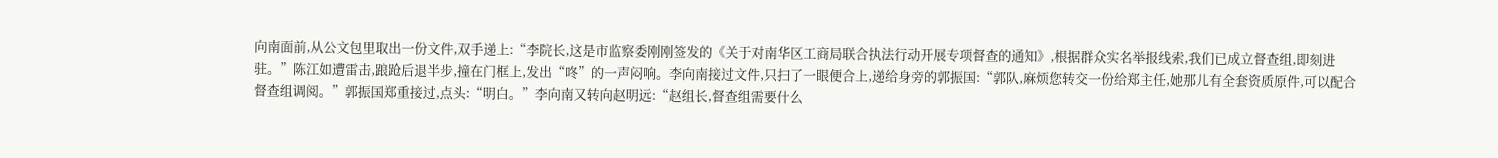向南面前,从公文包里取出一份文件,双手递上:“李院长,这是市监察委刚刚签发的《关于对南华区工商局联合执法行动开展专项督查的通知》,根据群众实名举报线索,我们已成立督查组,即刻进驻。”陈江如遭雷击,踉跄后退半步,撞在门框上,发出“咚”的一声闷响。李向南接过文件,只扫了一眼便合上,递给身旁的郭振国:“郭队,麻烦您转交一份给郑主任,她那儿有全套资质原件,可以配合督查组调阅。”郭振国郑重接过,点头:“明白。”李向南又转向赵明远:“赵组长,督查组需要什么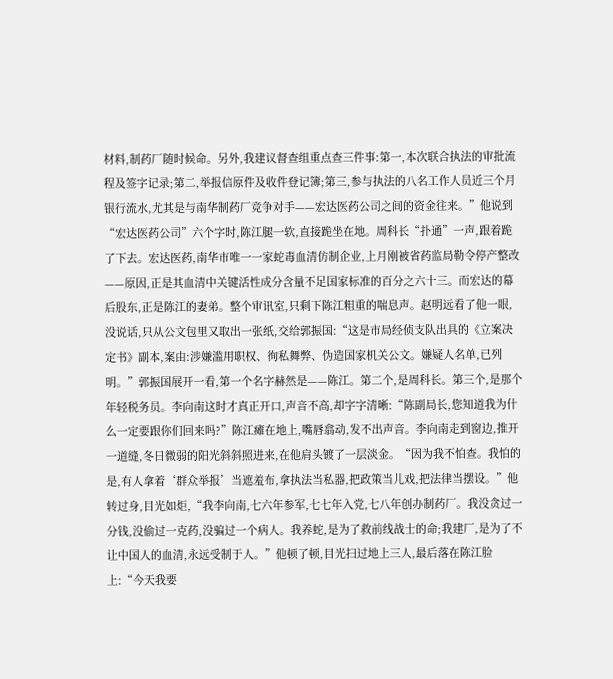材料,制药厂随时候命。另外,我建议督查组重点查三件事:第一,本次联合执法的审批流程及签字记录;第二,举报信原件及收件登记簿;第三,参与执法的八名工作人员近三个月银行流水,尤其是与南华制药厂竞争对手——宏达医药公司之间的资金往来。”他说到“宏达医药公司”六个字时,陈江腿一软,直接跪坐在地。周科长“扑通”一声,跟着跪了下去。宏达医药,南华市唯一一家蛇毒血清仿制企业,上月刚被省药监局勒令停产整改——原因,正是其血清中关键活性成分含量不足国家标准的百分之六十三。而宏达的幕后股东,正是陈江的妻弟。整个审讯室,只剩下陈江粗重的喘息声。赵明远看了他一眼,没说话,只从公文包里又取出一张纸,交给郭振国:“这是市局经侦支队出具的《立案决定书》副本,案由:涉嫌滥用职权、徇私舞弊、伪造国家机关公文。嫌疑人名单,已列明。”郭振国展开一看,第一个名字赫然是——陈江。第二个,是周科长。第三个,是那个年轻税务员。李向南这时才真正开口,声音不高,却字字清晰:“陈副局长,您知道我为什么一定要跟你们回来吗?”陈江瘫在地上,嘴唇翕动,发不出声音。李向南走到窗边,推开一道缝,冬日微弱的阳光斜斜照进来,在他肩头镀了一层淡金。“因为我不怕查。我怕的是,有人拿着‘群众举报’当遮羞布,拿执法当私器,把政策当儿戏,把法律当摆设。”他转过身,目光如炬,“我李向南,七六年参军,七七年入党,七八年创办制药厂。我没贪过一分钱,没偷过一克药,没骗过一个病人。我养蛇,是为了救前线战士的命;我建厂,是为了不让中国人的血清,永远受制于人。”他顿了顿,目光扫过地上三人,最后落在陈江脸上:“今天我要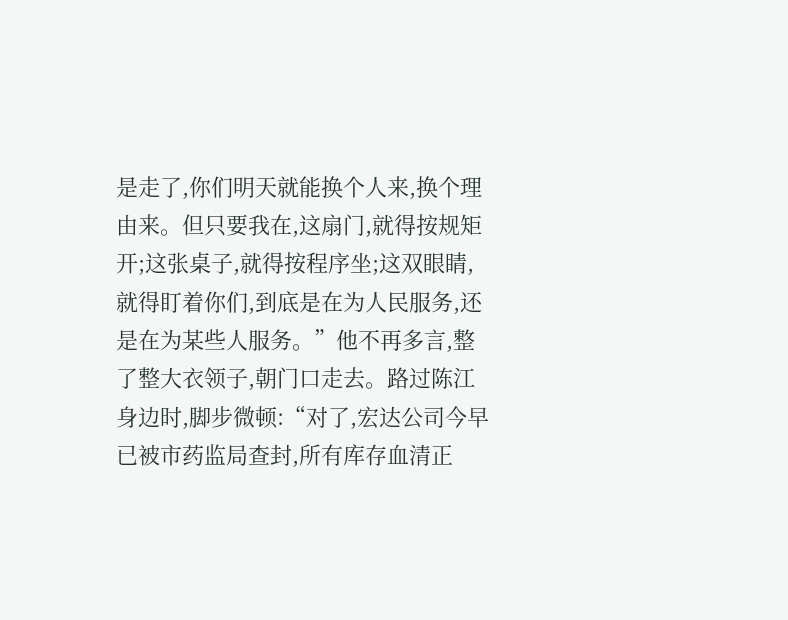是走了,你们明天就能换个人来,换个理由来。但只要我在,这扇门,就得按规矩开;这张桌子,就得按程序坐;这双眼睛,就得盯着你们,到底是在为人民服务,还是在为某些人服务。”他不再多言,整了整大衣领子,朝门口走去。路过陈江身边时,脚步微顿:“对了,宏达公司今早已被市药监局查封,所有库存血清正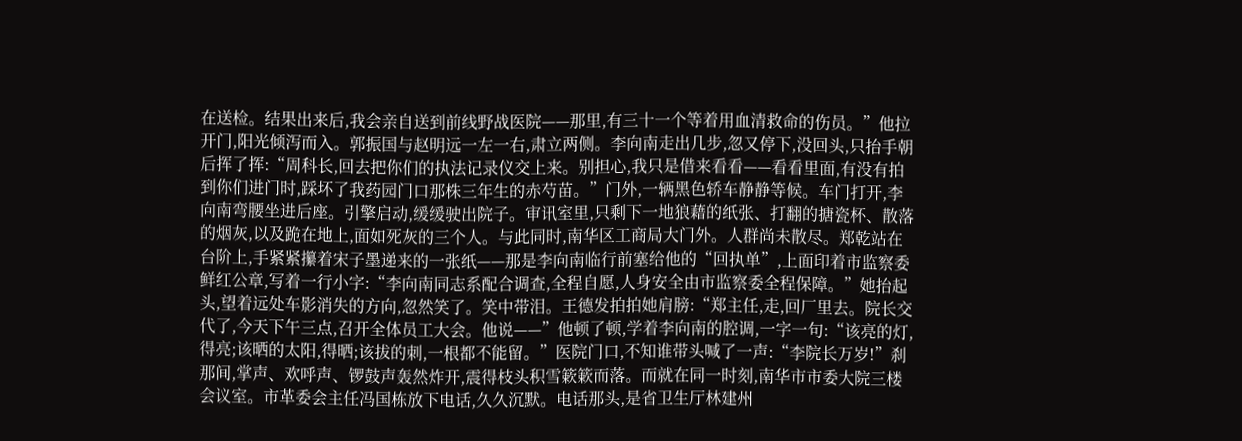在送检。结果出来后,我会亲自送到前线野战医院——那里,有三十一个等着用血清救命的伤员。”他拉开门,阳光倾泻而入。郭振国与赵明远一左一右,肃立两侧。李向南走出几步,忽又停下,没回头,只抬手朝后挥了挥:“周科长,回去把你们的执法记录仪交上来。别担心,我只是借来看看——看看里面,有没有拍到你们进门时,踩坏了我药园门口那株三年生的赤芍苗。”门外,一辆黑色轿车静静等候。车门打开,李向南弯腰坐进后座。引擎启动,缓缓驶出院子。审讯室里,只剩下一地狼藉的纸张、打翻的搪瓷杯、散落的烟灰,以及跪在地上,面如死灰的三个人。与此同时,南华区工商局大门外。人群尚未散尽。郑乾站在台阶上,手紧紧攥着宋子墨递来的一张纸——那是李向南临行前塞给他的“回执单”,上面印着市监察委鲜红公章,写着一行小字:“李向南同志系配合调查,全程自愿,人身安全由市监察委全程保障。”她抬起头,望着远处车影消失的方向,忽然笑了。笑中带泪。王德发拍拍她肩膀:“郑主任,走,回厂里去。院长交代了,今天下午三点,召开全体员工大会。他说——”他顿了顿,学着李向南的腔调,一字一句:“该亮的灯,得亮;该晒的太阳,得晒;该拔的刺,一根都不能留。”医院门口,不知谁带头喊了一声:“李院长万岁!”刹那间,掌声、欢呼声、锣鼓声轰然炸开,震得枝头积雪簌簌而落。而就在同一时刻,南华市市委大院三楼会议室。市革委会主任冯国栋放下电话,久久沉默。电话那头,是省卫生厅林建州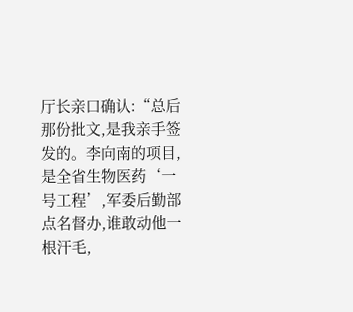厅长亲口确认:“总后那份批文,是我亲手签发的。李向南的项目,是全省生物医药‘一号工程’,军委后勤部点名督办,谁敢动他一根汗毛,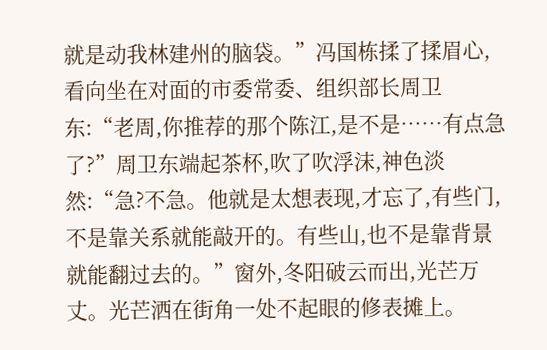就是动我林建州的脑袋。”冯国栋揉了揉眉心,看向坐在对面的市委常委、组织部长周卫东:“老周,你推荐的那个陈江,是不是……有点急了?”周卫东端起茶杯,吹了吹浮沫,神色淡然:“急?不急。他就是太想表现,才忘了,有些门,不是靠关系就能敲开的。有些山,也不是靠背景就能翻过去的。”窗外,冬阳破云而出,光芒万丈。光芒洒在街角一处不起眼的修表摊上。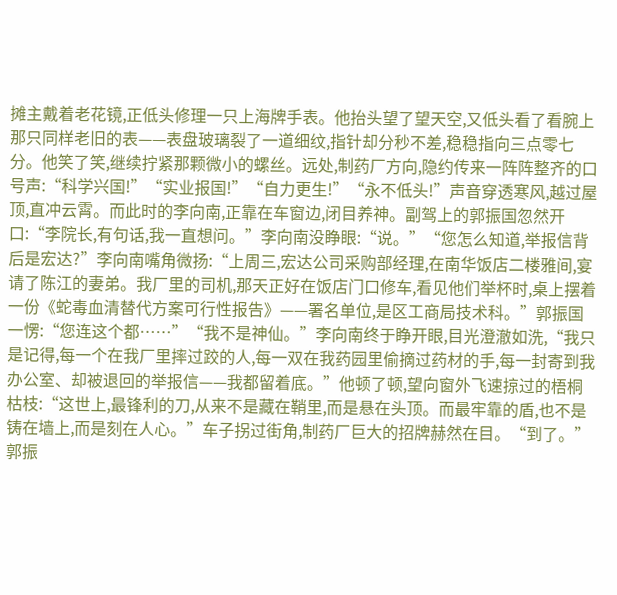摊主戴着老花镜,正低头修理一只上海牌手表。他抬头望了望天空,又低头看了看腕上那只同样老旧的表——表盘玻璃裂了一道细纹,指针却分秒不差,稳稳指向三点零七分。他笑了笑,继续拧紧那颗微小的螺丝。远处,制药厂方向,隐约传来一阵阵整齐的口号声:“科学兴国!”“实业报国!”“自力更生!”“永不低头!”声音穿透寒风,越过屋顶,直冲云霄。而此时的李向南,正靠在车窗边,闭目养神。副驾上的郭振国忽然开口:“李院长,有句话,我一直想问。”李向南没睁眼:“说。”“您怎么知道,举报信背后是宏达?”李向南嘴角微扬:“上周三,宏达公司采购部经理,在南华饭店二楼雅间,宴请了陈江的妻弟。我厂里的司机,那天正好在饭店门口修车,看见他们举杯时,桌上摆着一份《蛇毒血清替代方案可行性报告》——署名单位,是区工商局技术科。”郭振国一愣:“您连这个都……”“我不是神仙。”李向南终于睁开眼,目光澄澈如洗,“我只是记得,每一个在我厂里摔过跤的人,每一双在我药园里偷摘过药材的手,每一封寄到我办公室、却被退回的举报信——我都留着底。”他顿了顿,望向窗外飞速掠过的梧桐枯枝:“这世上,最锋利的刀,从来不是藏在鞘里,而是悬在头顶。而最牢靠的盾,也不是铸在墙上,而是刻在人心。”车子拐过街角,制药厂巨大的招牌赫然在目。“到了。”郭振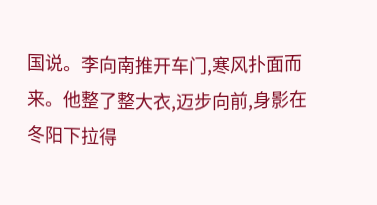国说。李向南推开车门,寒风扑面而来。他整了整大衣,迈步向前,身影在冬阳下拉得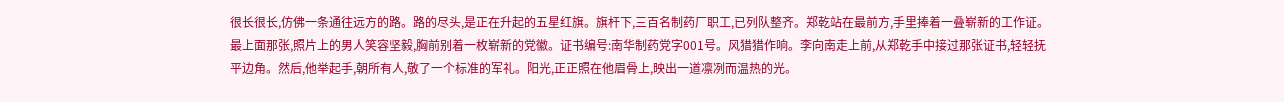很长很长,仿佛一条通往远方的路。路的尽头,是正在升起的五星红旗。旗杆下,三百名制药厂职工,已列队整齐。郑乾站在最前方,手里捧着一叠崭新的工作证。最上面那张,照片上的男人笑容坚毅,胸前别着一枚崭新的党徽。证书编号:南华制药党字001号。风猎猎作响。李向南走上前,从郑乾手中接过那张证书,轻轻抚平边角。然后,他举起手,朝所有人,敬了一个标准的军礼。阳光,正正照在他眉骨上,映出一道凛冽而温热的光。